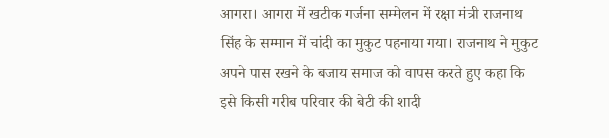आगरा। आगरा में खटीक गर्जना सम्मेलन में रक्षा मंत्री राजनाथ सिंह के सम्मान में चांदी का मुकुट पहनाया गया। राजनाथ ने मुकुट अपने पास रखने के बजाय समाज को वापस करते हुए कहा कि इसे किसी गरीब परिवार की बेटी की शादी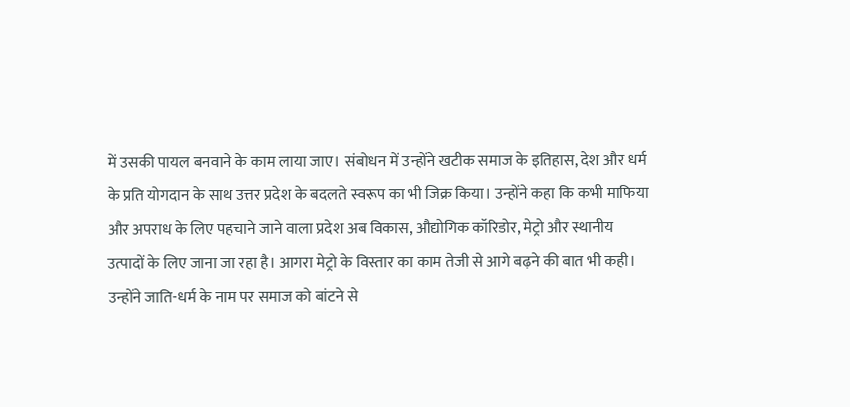में उसकी पायल बनवाने के काम लाया जाए। संबोधन में उन्होंने खटीक समाज के इतिहास, देश और धर्म के प्रति योगदान के साथ उत्तर प्रदेश के बदलते स्वरूप का भी जिक्र किया। उन्होंने कहा कि कभी माफिया और अपराध के लिए पहचाने जाने वाला प्रदेश अब विकास, औद्योगिक कॉरिडोर, मेट्रो और स्थानीय उत्पादों के लिए जाना जा रहा है। आगरा मेट्रो के विस्तार का काम तेजी से आगे बढ़ने की बात भी कही। उन्होंने जाति-धर्म के नाम पर समाज को बांटने से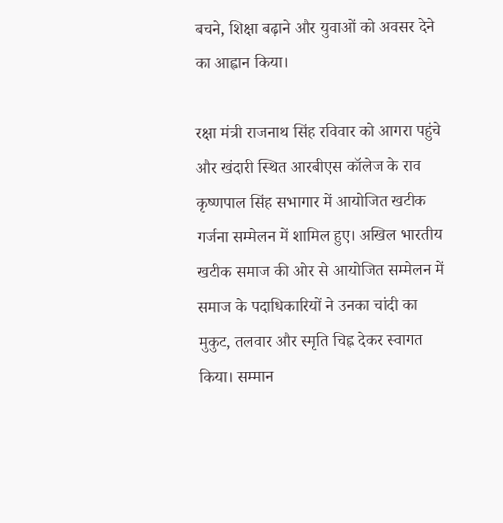बचने, शिक्षा बढ़ाने और युवाओं को अवसर देने का आह्वान किया।

रक्षा मंत्री राजनाथ सिंह रविवार को आगरा पहुंचे और खंदारी स्थित आरबीएस कॉलेज के राव कृष्णपाल सिंह सभागार में आयोजित खटीक गर्जना सम्मेलन में शामिल हुए। अखिल भारतीय खटीक समाज की ओर से आयोजित सम्मेलन में समाज के पदाधिकारियों ने उनका चांदी का मुकुट, तलवार और स्मृति चिह्न देकर स्वागत किया। सम्मान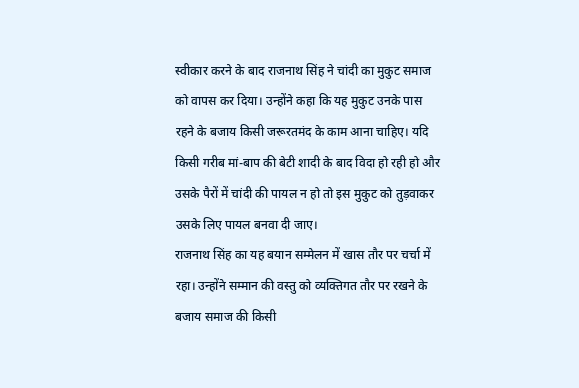स्वीकार करने के बाद राजनाथ सिंह ने चांदी का मुकुट समाज को वापस कर दिया। उन्होंने कहा कि यह मुकुट उनके पास रहने के बजाय किसी जरूरतमंद के काम आना चाहिए। यदि किसी गरीब मां-बाप की बेटी शादी के बाद विदा हो रही हो और उसके पैरों में चांदी की पायल न हो तो इस मुकुट को तुड़वाकर उसके लिए पायल बनवा दी जाए।
राजनाथ सिंह का यह बयान सम्मेलन में खास तौर पर चर्चा में रहा। उन्होंने सम्मान की वस्तु को व्यक्तिगत तौर पर रखने के बजाय समाज की किसी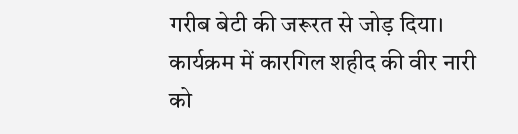गरीब बेटी की जरूरत से जोड़ दिया। कार्यक्रम में कारगिल शहीद की वीर नारी को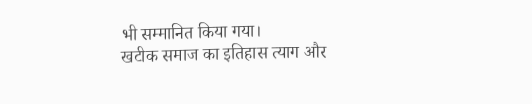भी सम्मानित किया गया।
खटीक समाज का इतिहास त्याग और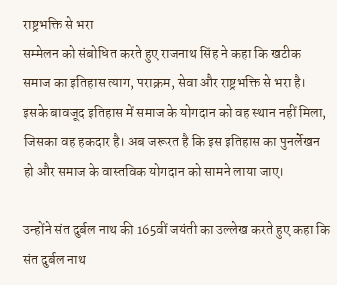राष्ट्रभक्ति से भरा
सम्मेलन को संबोधित करते हुए राजनाथ सिंह ने कहा कि खटीक समाज का इतिहास त्याग, पराक्रम, सेवा और राष्ट्रभक्ति से भरा है। इसके बावजूद इतिहास में समाज के योगदान को वह स्थान नहीं मिला, जिसका वह हकदार है। अब जरूरत है कि इस इतिहास का पुनर्लेखन हो और समाज के वास्तविक योगदान को सामने लाया जाए।

उन्होंने संत दुर्बल नाथ की 165वीं जयंती का उल्लेख करते हुए कहा कि संत दुर्बल नाथ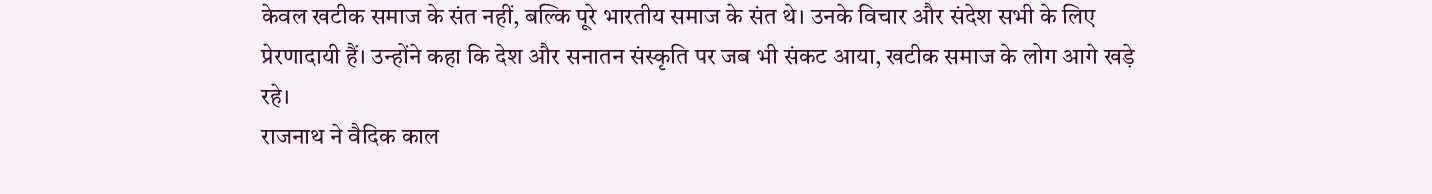केवल खटीक समाज के संत नहीं, बल्कि पूरे भारतीय समाज के संत थे। उनके विचार और संदेश सभी के लिए प्रेरणादायी हैं। उन्होंने कहा कि देश और सनातन संस्कृति पर जब भी संकट आया, खटीक समाज के लोग आगे खड़े रहे।
राजनाथ ने वैदिक काल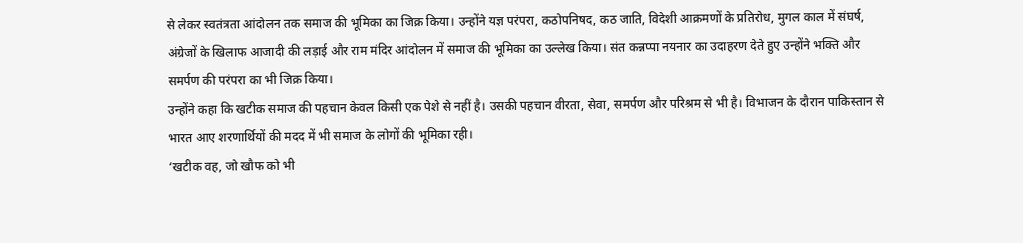से लेकर स्वतंत्रता आंदोलन तक समाज की भूमिका का जिक्र किया। उन्होंने यज्ञ परंपरा, कठोपनिषद, कठ जाति, विदेशी आक्रमणों के प्रतिरोध, मुगल काल में संघर्ष, अंग्रेजों के खिलाफ आजादी की लड़ाई और राम मंदिर आंदोलन में समाज की भूमिका का उल्लेख किया। संत कन्नप्पा नयनार का उदाहरण देते हुए उन्होंने भक्ति और समर्पण की परंपरा का भी जिक्र किया।
उन्होंने कहा कि खटीक समाज की पहचान केवल किसी एक पेशे से नहीं है। उसकी पहचान वीरता, सेवा, समर्पण और परिश्रम से भी है। विभाजन के दौरान पाकिस्तान से भारत आए शरणार्थियों की मदद में भी समाज के लोगों की भूमिका रही।
‘खटीक वह, जो खौफ को भी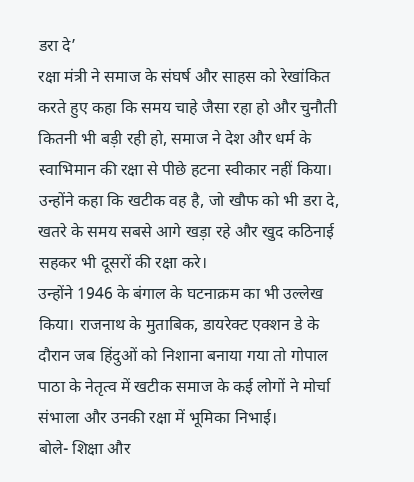डरा दे’
रक्षा मंत्री ने समाज के संघर्ष और साहस को रेखांकित करते हुए कहा कि समय चाहे जैसा रहा हो और चुनौती कितनी भी बड़ी रही हो, समाज ने देश और धर्म के स्वाभिमान की रक्षा से पीछे हटना स्वीकार नहीं किया। उन्होंने कहा कि खटीक वह है, जो खौफ को भी डरा दे, खतरे के समय सबसे आगे खड़ा रहे और खुद कठिनाई सहकर भी दूसरों की रक्षा करे।
उन्होंने 1946 के बंगाल के घटनाक्रम का भी उल्लेख किया। राजनाथ के मुताबिक, डायरेक्ट एक्शन डे के दौरान जब हिंदुओं को निशाना बनाया गया तो गोपाल पाठा के नेतृत्व में खटीक समाज के कई लोगों ने मोर्चा संभाला और उनकी रक्षा में भूमिका निभाई।
बोले- शिक्षा और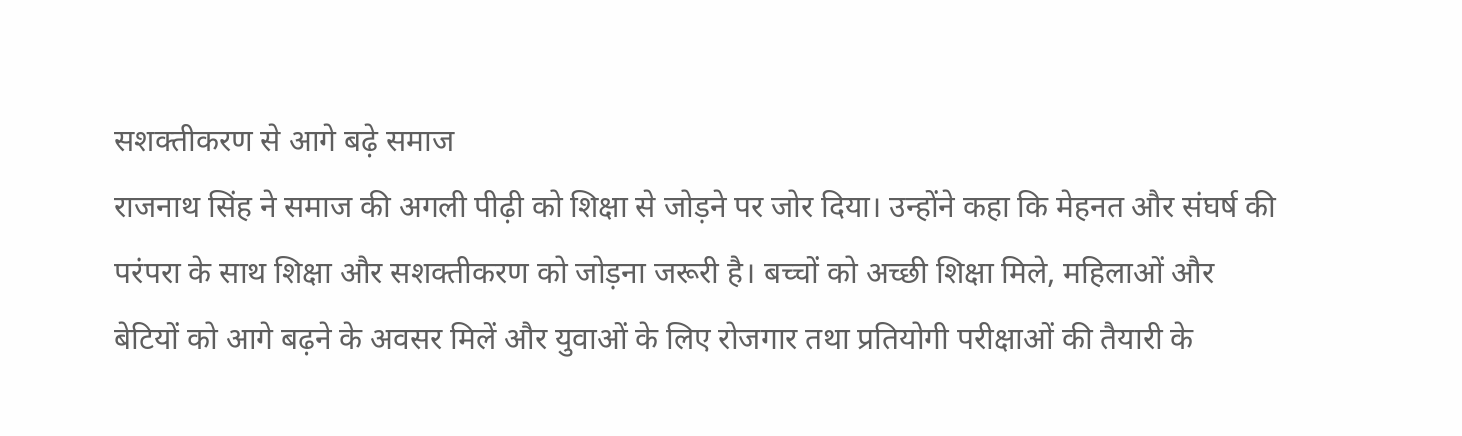सशक्तीकरण से आगे बढ़े समाज
राजनाथ सिंह ने समाज की अगली पीढ़ी को शिक्षा से जोड़ने पर जोर दिया। उन्होंने कहा कि मेहनत और संघर्ष की परंपरा के साथ शिक्षा और सशक्तीकरण को जोड़ना जरूरी है। बच्चों को अच्छी शिक्षा मिले, महिलाओं और बेटियों को आगे बढ़ने के अवसर मिलें और युवाओं के लिए रोजगार तथा प्रतियोगी परीक्षाओं की तैयारी के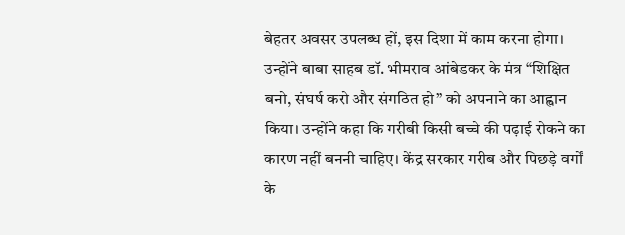बेहतर अवसर उपलब्ध हों, इस दिशा में काम करना होगा।
उन्होंने बाबा साहब डॉ. भीमराव आंबेडकर के मंत्र “शिक्षित बनो, संघर्ष करो और संगठित हो” को अपनाने का आह्वान किया। उन्होंने कहा कि गरीबी किसी बच्चे की पढ़ाई रोकने का कारण नहीं बननी चाहिए। केंद्र सरकार गरीब और पिछड़े वर्गों के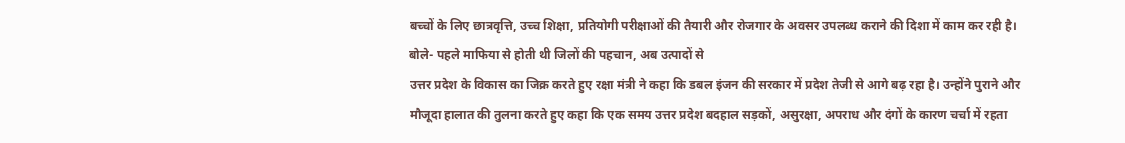बच्चों के लिए छात्रवृत्ति, उच्च शिक्षा, प्रतियोगी परीक्षाओं की तैयारी और रोजगार के अवसर उपलब्ध कराने की दिशा में काम कर रही है।
बोले- पहले माफिया से होती थी जिलों की पहचान, अब उत्पादों से
उत्तर प्रदेश के विकास का जिक्र करते हुए रक्षा मंत्री ने कहा कि डबल इंजन की सरकार में प्रदेश तेजी से आगे बढ़ रहा है। उन्होंने पुराने और मौजूदा हालात की तुलना करते हुए कहा कि एक समय उत्तर प्रदेश बदहाल सड़कों, असुरक्षा, अपराध और दंगों के कारण चर्चा में रहता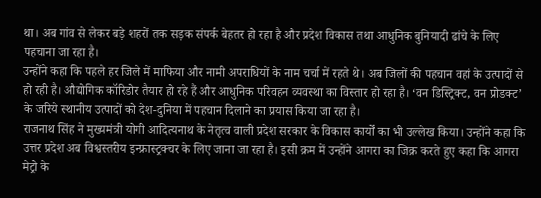था। अब गांव से लेकर बड़े शहरों तक सड़क संपर्क बेहतर हो रहा है और प्रदेश विकास तथा आधुनिक बुनियादी ढांचे के लिए पहचाना जा रहा है।
उन्होंने कहा कि पहले हर जिले में माफिया और नामी अपराधियों के नाम चर्चा में रहते थे। अब जिलों की पहचान वहां के उत्पादों से हो रही है। औद्योगिक कॉरिडोर तैयार हो रहे हैं और आधुनिक परिवहन व्यवस्था का विस्तार हो रहा है। ‘वन डिस्ट्रिक्ट, वन प्रोडक्ट’ के जरिये स्थानीय उत्पादों को देश-दुनिया में पहचान दिलाने का प्रयास किया जा रहा है।
राजनाथ सिंह ने मुख्यमंत्री योगी आदित्यनाथ के नेतृत्व वाली प्रदेश सरकार के विकास कार्यों का भी उल्लेख किया। उन्होंने कहा कि उत्तर प्रदेश अब विश्वस्तरीय इन्फ्रास्ट्रक्चर के लिए जाना जा रहा है। इसी क्रम में उन्होंने आगरा का जिक्र करते हुए कहा कि आगरा मेट्रो के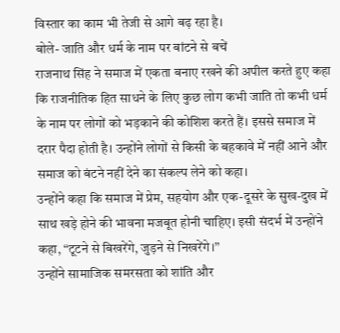विस्तार का काम भी तेजी से आगे बढ़ रहा है।
बोले- जाति और धर्म के नाम पर बांटने से बचें
राजनाथ सिंह ने समाज में एकता बनाए रखने की अपील करते हुए कहा कि राजनीतिक हित साधने के लिए कुछ लोग कभी जाति तो कभी धर्म के नाम पर लोगों को भड़काने की कोशिश करते हैं। इससे समाज में दरार पैदा होती है। उन्होंने लोगों से किसी के बहकावे में नहीं आने और समाज को बंटने नहीं देने का संकल्प लेने को कहा।
उन्होंने कहा कि समाज में प्रेम, सहयोग और एक-दूसरे के सुख-दुख में साथ खड़े होने की भावना मजबूत होनी चाहिए। इसी संदर्भ में उन्होंने कहा, “टूटने से बिखरेंगे, जुड़ने से निखरेंगे।”
उन्होंने सामाजिक समरसता को शांति और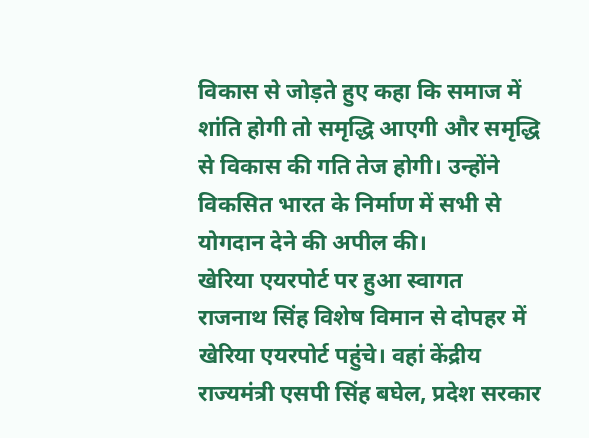विकास से जोड़ते हुए कहा कि समाज में शांति होगी तो समृद्धि आएगी और समृद्धि से विकास की गति तेज होगी। उन्होंने विकसित भारत के निर्माण में सभी से योगदान देने की अपील की।
खेरिया एयरपोर्ट पर हुआ स्वागत
राजनाथ सिंह विशेष विमान से दोपहर में खेरिया एयरपोर्ट पहुंचे। वहां केंद्रीय राज्यमंत्री एसपी सिंह बघेल, प्रदेश सरकार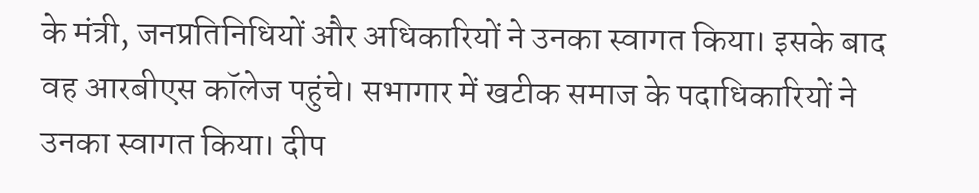के मंत्री, जनप्रतिनिधियों और अधिकारियों ने उनका स्वागत किया। इसके बाद वह आरबीएस कॉलेज पहुंचे। सभागार में खटीक समाज के पदाधिकारियों ने उनका स्वागत किया। दीप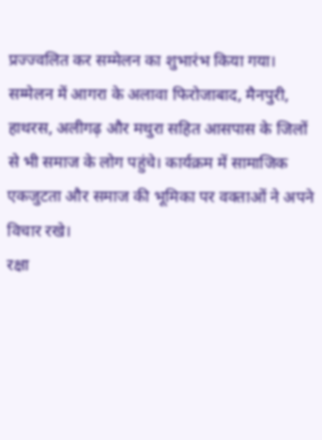प्रज्ज्वलित कर सम्मेलन का शुभारंभ किया गया।
सम्मेलन में आगरा के अलावा फिरोजाबाद, मैनपुरी, हाथरस, अलीगढ़ और मथुरा सहित आसपास के जिलों से भी समाज के लोग पहुंचे। कार्यक्रम में सामाजिक एकजुटता और समाज की भूमिका पर वक्ताओं ने अपने विचार रखे।
रक्षा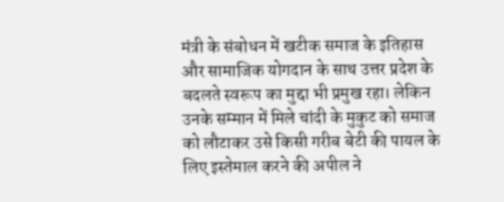मंत्री के संबोधन में खटीक समाज के इतिहास और सामाजिक योगदान के साथ उत्तर प्रदेश के बदलते स्वरूप का मुद्दा भी प्रमुख रहा। लेकिन उनके सम्मान में मिले चांदी के मुकुट को समाज को लौटाकर उसे किसी गरीब बेटी की पायल के लिए इस्तेमाल करने की अपील ने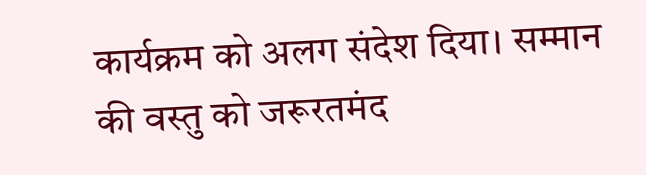कार्यक्रम को अलग संदेश दिया। सम्मान की वस्तु को जरूरतमंद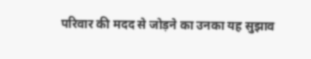परिवार की मदद से जोड़ने का उनका यह सुझाव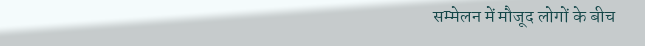सम्मेलन में मौजूद लोगों के बीच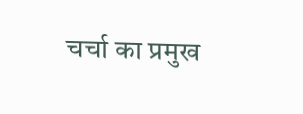चर्चा का प्रमुख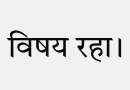विषय रहा।